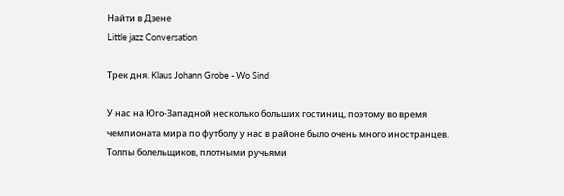Найти в Дзене
Little jazz Conversation

Трек дня. Klaus Johann Grobe - Wo Sind

У нас на Юго-Западной несколько больших гостиниц, поэтому во время чемпионата мира по футболу у нас в районе было очень много иностранцев. Толпы болельщиков, плотными ручьями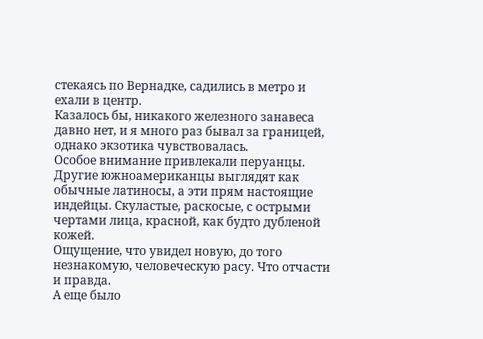стекаясь по Вернадке, садились в метро и ехали в центр.
Казалось бы, никакого железного занавеса давно нет, и я много раз бывал за границей, однако экзотика чувствовалась.
Особое внимание привлекали перуанцы. Другие южноамериканцы выглядят как обычные латиносы, а эти прям настоящие индейцы. Скуластые, раскосые, с острыми чертами лица, красной, как будто дубленой кожей.
Ощущение, что увидел новую, до того незнакомую, человеческую расу. Что отчасти и правда.
А еще было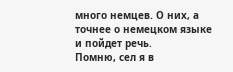много немцев. О них, а точнее о немецком языке и пойдет речь.
Помню, сел я в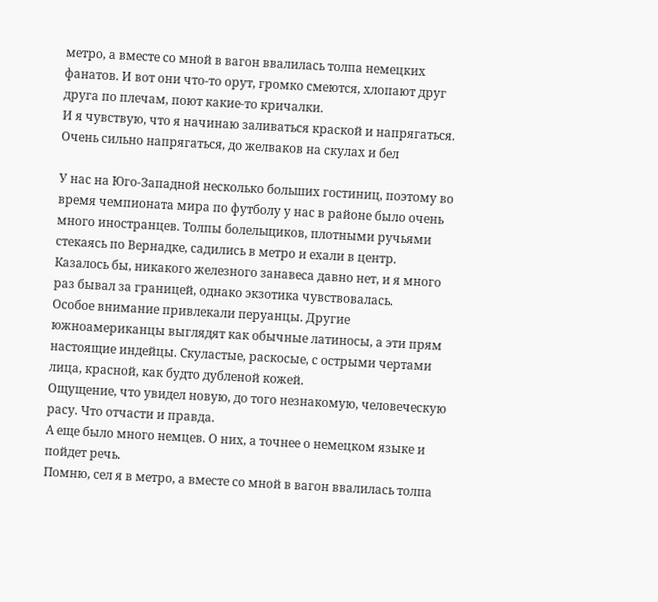метро, а вместе со мной в вагон ввалилась толпа немецких фанатов. И вот они что-то орут, громко смеются, хлопают друг друга по плечам, поют какие-то кричалки.
И я чувствую, что я начинаю заливаться краской и напрягаться. Очень сильно напрягаться, до желваков на скулах и бел

У нас на Юго-Западной несколько больших гостиниц, поэтому во время чемпионата мира по футболу у нас в районе было очень много иностранцев. Толпы болельщиков, плотными ручьями стекаясь по Вернадке, садились в метро и ехали в центр.
Казалось бы, никакого железного занавеса давно нет, и я много раз бывал за границей, однако экзотика чувствовалась.
Особое внимание привлекали перуанцы. Другие южноамериканцы выглядят как обычные латиносы, а эти прям настоящие индейцы. Скуластые, раскосые, с острыми чертами лица, красной, как будто дубленой кожей.
Ощущение, что увидел новую, до того незнакомую, человеческую расу. Что отчасти и правда.
А еще было много немцев. О них, а точнее о немецком языке и пойдет речь.
Помню, сел я в метро, а вместе со мной в вагон ввалилась толпа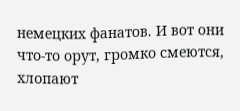немецких фанатов. И вот они что-то орут, громко смеются, хлопают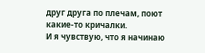друг друга по плечам, поют какие-то кричалки.
И я чувствую, что я начинаю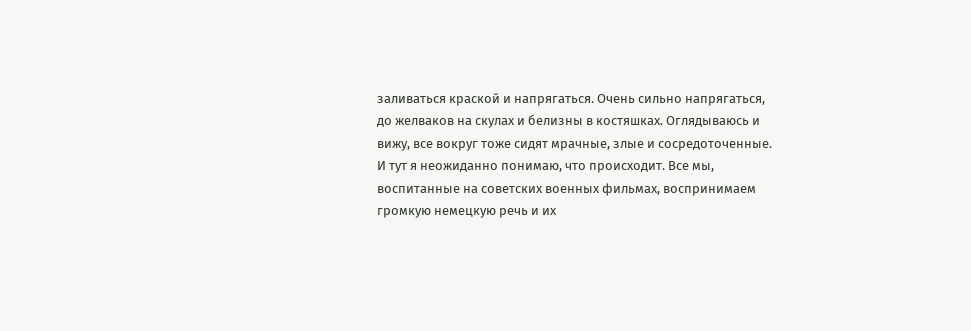заливаться краской и напрягаться. Очень сильно напрягаться, до желваков на скулах и белизны в костяшках. Оглядываюсь и вижу, все вокруг тоже сидят мрачные, злые и сосредоточенные.
И тут я неожиданно понимаю, что происходит. Все мы, воспитанные на советских военных фильмах, воспринимаем громкую немецкую речь и их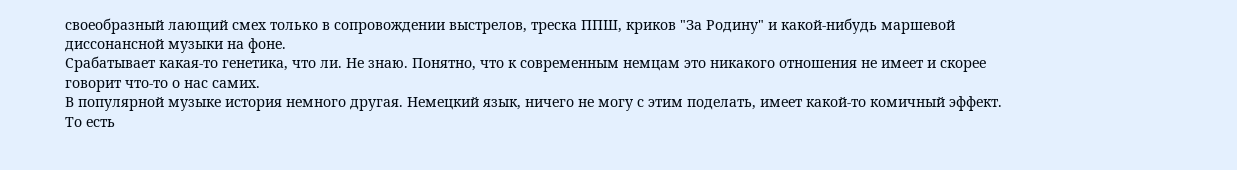своеобразный лающий смех только в сопровождении выстрелов, треска ППШ, криков "За Родину" и какой-нибудь маршевой диссонансной музыки на фоне.
Срабатывает какая-то генетика, что ли. Не знаю. Понятно, что к современным немцам это никакого отношения не имеет и скорее говорит что-то о нас самих.
В популярной музыке история немного другая. Немецкий язык, ничего не могу с этим поделать, имеет какой-то комичный эффект. То есть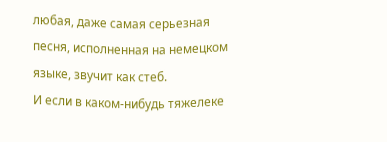любая, даже самая серьезная песня, исполненная на немецком языке, звучит как стеб.
И если в каком-нибудь тяжелеке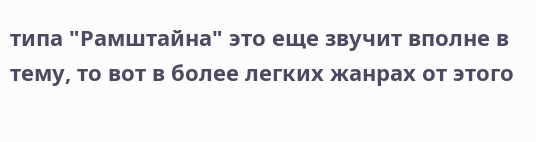типа "Рамштайна" это еще звучит вполне в тему, то вот в более легких жанрах от этого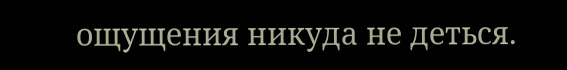ощущения никуда не деться.